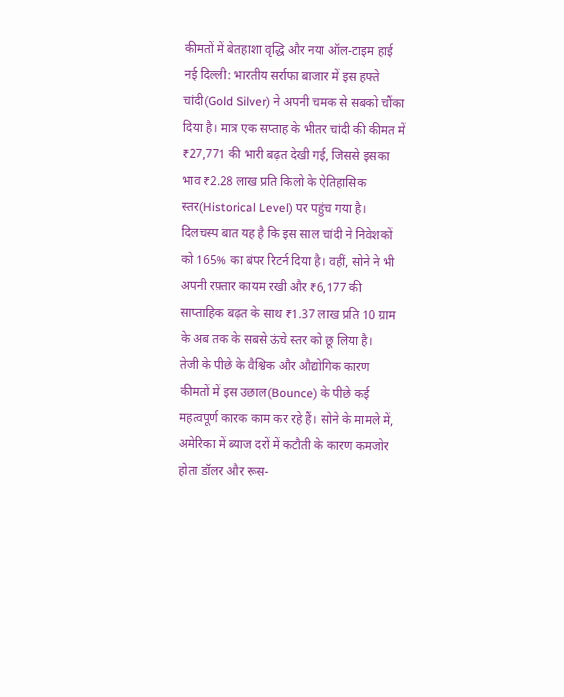कीमतों में बेतहाशा वृद्धि और नया ऑल-टाइम हाई
नई दिल्ली: भारतीय सर्राफा बाजार में इस हफ्ते चांदी(Gold Silver) ने अपनी चमक से सबको चौंका दिया है। मात्र एक सप्ताह के भीतर चांदी की कीमत में ₹27,771 की भारी बढ़त देखी गई, जिससे इसका भाव ₹2.28 लाख प्रति किलो के ऐतिहासिक स्तर(Historical Level) पर पहुंच गया है। दिलचस्प बात यह है कि इस साल चांदी ने निवेशकों को 165% का बंपर रिटर्न दिया है। वहीं, सोने ने भी अपनी रफ़्तार कायम रखी और ₹6,177 की साप्ताहिक बढ़त के साथ ₹1.37 लाख प्रति 10 ग्राम के अब तक के सबसे ऊंचे स्तर को छू लिया है।
तेजी के पीछे के वैश्विक और औद्योगिक कारण
कीमतों में इस उछाल(Bounce) के पीछे कई महत्वपूर्ण कारक काम कर रहे हैं। सोने के मामले में, अमेरिका में ब्याज दरों में कटौती के कारण कमजोर होता डॉलर और रूस-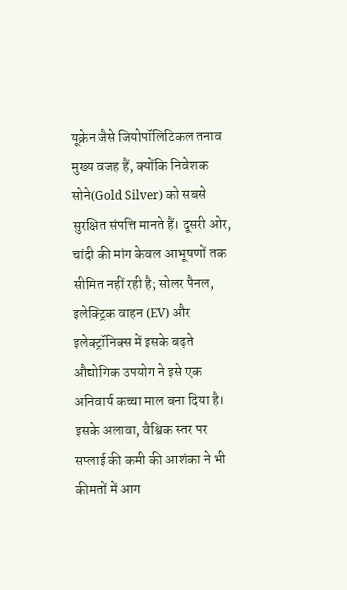यूक्रेन जैसे जियोपॉलिटिकल तनाव मुख्य वजह हैं, क्योंकि निवेशक सोने(Gold Silver) को सबसे सुरक्षित संपत्ति मानते हैं। दूसरी ओर, चांदी की मांग केवल आभूषणों तक सीमित नहीं रही है; सोलर पैनल, इलेक्ट्रिक वाहन (EV) और इलेक्ट्रॉनिक्स में इसके बढ़ते औद्योगिक उपयोग ने इसे एक अनिवार्य कच्चा माल बना दिया है। इसके अलावा, वैश्विक स्तर पर सप्लाई की कमी की आशंका ने भी कीमतों में आग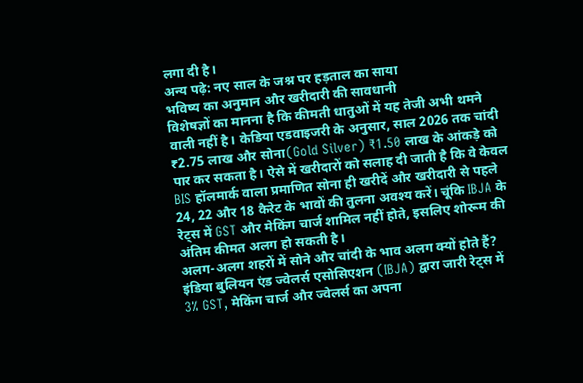लगा दी है।
अन्य पढ़े: नए साल के जश्न पर हड़ताल का साया
भविष्य का अनुमान और खरीदारी की सावधानी
विशेषज्ञों का मानना है कि कीमती धातुओं में यह तेजी अभी थमने वाली नहीं है। केडिया एडवाइजरी के अनुसार, साल 2026 तक चांदी ₹2.75 लाख और सोना(Gold Silver) ₹1.50 लाख के आंकड़े को पार कर सकता है। ऐसे में खरीदारों को सलाह दी जाती है कि वे केवल BIS हॉलमार्क वाला प्रमाणित सोना ही खरीदें और खरीदारी से पहले 24, 22 और 18 कैरेट के भावों की तुलना अवश्य करें। चूंकि IBJA के रेट्स में GST और मेकिंग चार्ज शामिल नहीं होते, इसलिए शोरूम की अंतिम कीमत अलग हो सकती है।
अलग-अलग शहरों में सोने और चांदी के भाव अलग क्यों होते हैं?
इंडिया बुलियन एंड ज्वेलर्स एसोसिएशन (IBJA) द्वारा जारी रेट्स में 3% GST, मेकिंग चार्ज और ज्वेलर्स का अपना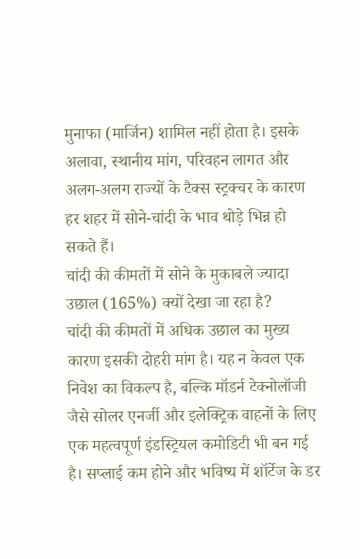मुनाफा (मार्जिन) शामिल नहीं होता है। इसके अलावा, स्थानीय मांग, परिवहन लागत और अलग-अलग राज्यों के टैक्स स्ट्रक्चर के कारण हर शहर में सोने-चांदी के भाव थोड़े भिन्न हो सकते हैं।
चांदी की कीमतों में सोने के मुकाबले ज्यादा उछाल (165%) क्यों देखा जा रहा है?
चांदी की कीमतों में अधिक उछाल का मुख्य कारण इसकी दोहरी मांग है। यह न केवल एक निवेश का विकल्प है, बल्कि मॉडर्न टेक्नोलॉजी जैसे सोलर एनर्जी और इलेक्ट्रिक वाहनों के लिए एक महत्वपूर्ण इंडस्ट्रियल कमोडिटी भी बन गई है। सप्लाई कम होने और भविष्य में शॉर्टेज के डर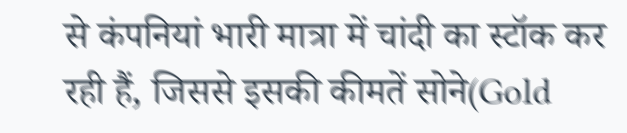से कंपनियां भारी मात्रा में चांदी का स्टॉक कर रही हैं, जिससे इसकी कीमतें सोने(Gold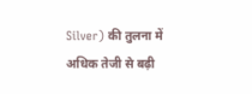Silver) की तुलना में अधिक तेजी से बढ़ी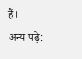हैं।
अन्य पढ़े: